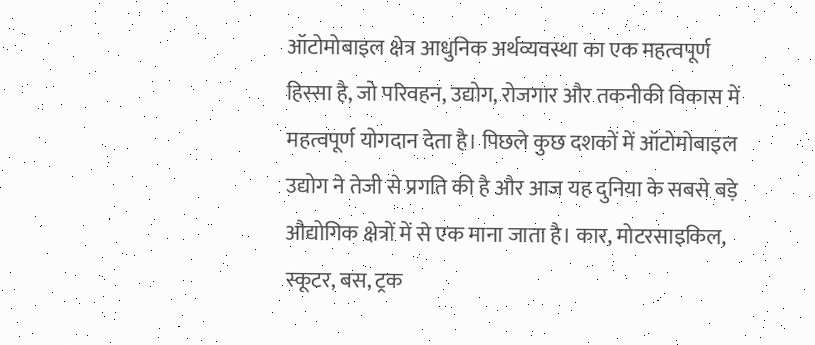ऑटोमोबाइल क्षेत्र आधुनिक अर्थव्यवस्था का एक महत्वपूर्ण हिस्सा है, जो परिवहन, उद्योग, रोजगार और तकनीकी विकास में महत्वपूर्ण योगदान देता है। पिछले कुछ दशकों में ऑटोमोबाइल उद्योग ने तेजी से प्रगति की है और आज यह दुनिया के सबसे बड़े औद्योगिक क्षेत्रों में से एक माना जाता है। कार, मोटरसाइकिल, स्कूटर, बस, ट्रक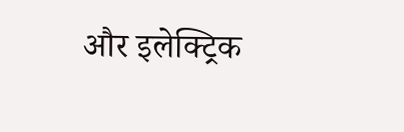और इलेक्ट्रिक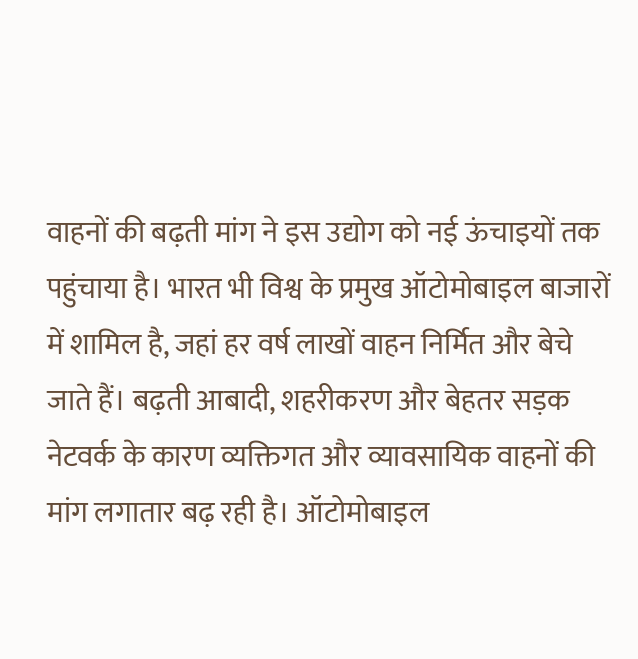वाहनों की बढ़ती मांग ने इस उद्योग को नई ऊंचाइयों तक पहुंचाया है। भारत भी विश्व के प्रमुख ऑटोमोबाइल बाजारों में शामिल है, जहां हर वर्ष लाखों वाहन निर्मित और बेचे जाते हैं। बढ़ती आबादी, शहरीकरण और बेहतर सड़क नेटवर्क के कारण व्यक्तिगत और व्यावसायिक वाहनों की मांग लगातार बढ़ रही है। ऑटोमोबाइल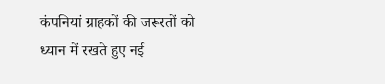कंपनियां ग्राहकों की जरूरतों को ध्यान में रखते हुए नई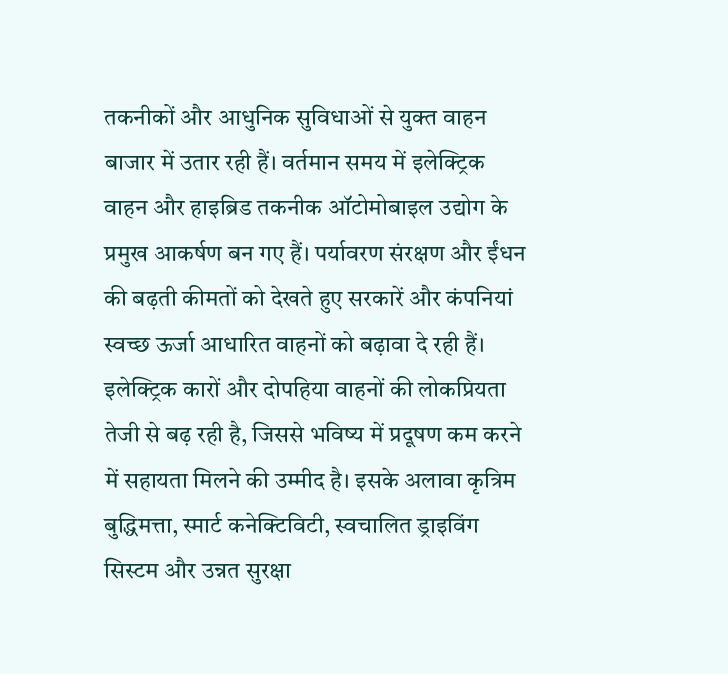तकनीकों और आधुनिक सुविधाओं से युक्त वाहन बाजार में उतार रही हैं। वर्तमान समय में इलेक्ट्रिक वाहन और हाइब्रिड तकनीक ऑटोमोबाइल उद्योग के प्रमुख आकर्षण बन गए हैं। पर्यावरण संरक्षण और ईंधन की बढ़ती कीमतों को देखते हुए सरकारें और कंपनियां स्वच्छ ऊर्जा आधारित वाहनों को बढ़ावा दे रही हैं। इलेक्ट्रिक कारों और दोपहिया वाहनों की लोकप्रियता तेजी से बढ़ रही है, जिससे भविष्य में प्रदूषण कम करने में सहायता मिलने की उम्मीद है। इसके अलावा कृत्रिम बुद्धिमत्ता, स्मार्ट कनेक्टिविटी, स्वचालित ड्राइविंग सिस्टम और उन्नत सुरक्षा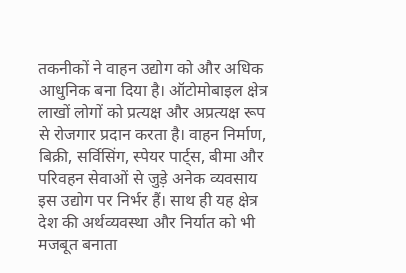तकनीकों ने वाहन उद्योग को और अधिक आधुनिक बना दिया है। ऑटोमोबाइल क्षेत्र लाखों लोगों को प्रत्यक्ष और अप्रत्यक्ष रूप से रोजगार प्रदान करता है। वाहन निर्माण, बिक्री, सर्विसिंग, स्पेयर पार्ट्स, बीमा और परिवहन सेवाओं से जुड़े अनेक व्यवसाय इस उद्योग पर निर्भर हैं। साथ ही यह क्षेत्र देश की अर्थव्यवस्था और निर्यात को भी मजबूत बनाता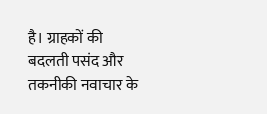है। ग्राहकों की बदलती पसंद और तकनीकी नवाचार के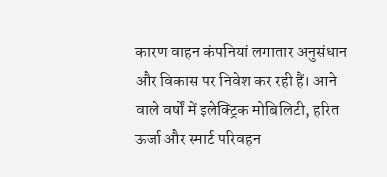कारण वाहन कंपनियां लगातार अनुसंधान और विकास पर निवेश कर रही हैं। आने वाले वर्षों में इलेक्ट्रिक मोबिलिटी, हरित ऊर्जा और स्मार्ट परिवहन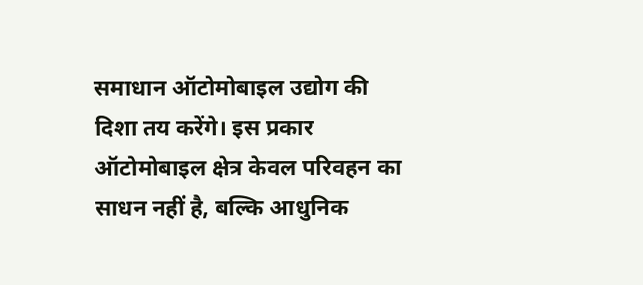समाधान ऑटोमोबाइल उद्योग की दिशा तय करेंगे। इस प्रकार ऑटोमोबाइल क्षेत्र केवल परिवहन का साधन नहीं है, बल्कि आधुनिक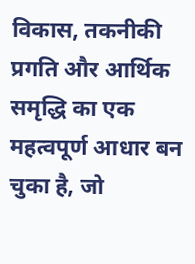विकास, तकनीकी प्रगति और आर्थिक समृद्धि का एक महत्वपूर्ण आधार बन चुका है, जो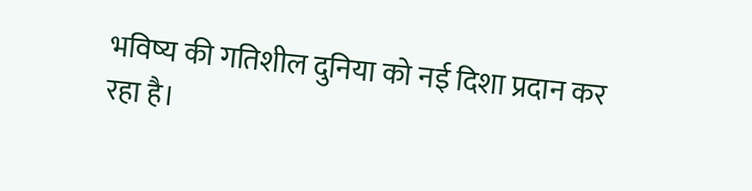भविष्य की गतिशील दुनिया को नई दिशा प्रदान कर रहा है।